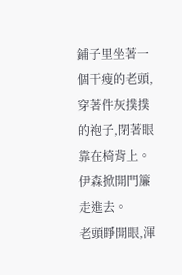鋪子里坐著一個干瘦的老頭,穿著件灰撲撲的袍子,閉著眼靠在椅背上。
伊森掀開門簾走進去。
老頭睜開眼,渾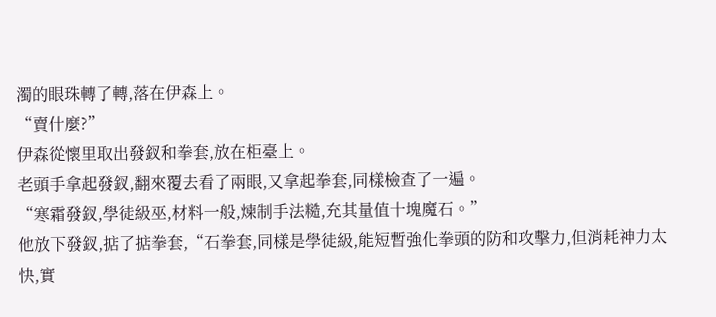濁的眼珠轉了轉,落在伊森上。
“賣什麼?”
伊森從懷里取出發釵和拳套,放在柜臺上。
老頭手拿起發釵,翻來覆去看了兩眼,又拿起拳套,同樣檢查了一遍。
“寒霜發釵,學徒級巫,材料一般,煉制手法糙,充其量值十塊魔石。”
他放下發釵,掂了掂拳套,“石拳套,同樣是學徒級,能短暫強化拳頭的防和攻擊力,但消耗神力太快,實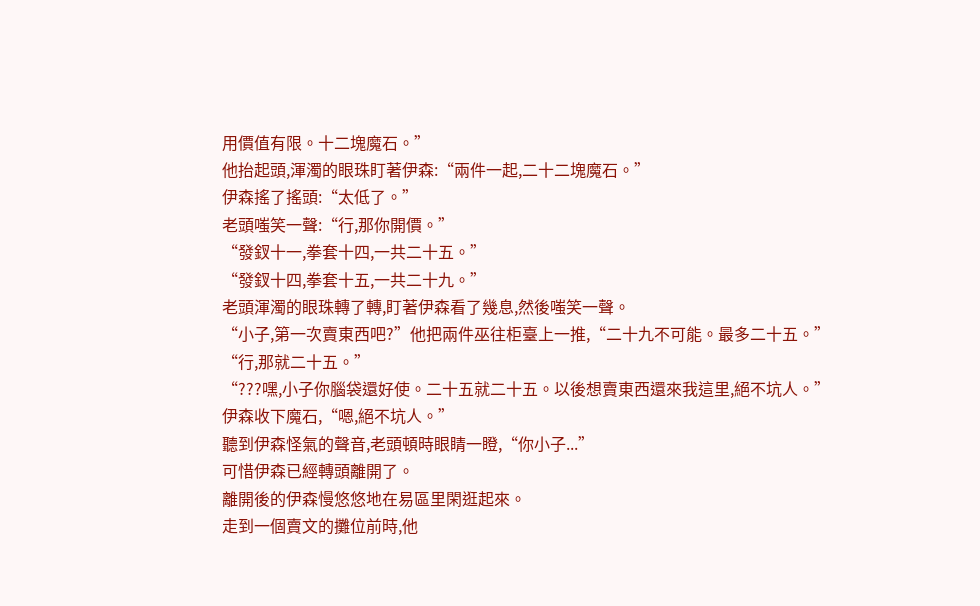用價值有限。十二塊魔石。”
他抬起頭,渾濁的眼珠盯著伊森:“兩件一起,二十二塊魔石。”
伊森搖了搖頭:“太低了。”
老頭嗤笑一聲:“行,那你開價。”
“發釵十一,拳套十四,一共二十五。”
“發釵十四,拳套十五,一共二十九。”
老頭渾濁的眼珠轉了轉,盯著伊森看了幾息,然後嗤笑一聲。
“小子,第一次賣東西吧?”他把兩件巫往柜臺上一推,“二十九不可能。最多二十五。”
“行,那就二十五。”
“???嘿,小子你腦袋還好使。二十五就二十五。以後想賣東西還來我這里,絕不坑人。”
伊森收下魔石,“嗯,絕不坑人。”
聽到伊森怪氣的聲音,老頭頓時眼睛一瞪,“你小子...”
可惜伊森已經轉頭離開了。
離開後的伊森慢悠悠地在易區里閑逛起來。
走到一個賣文的攤位前時,他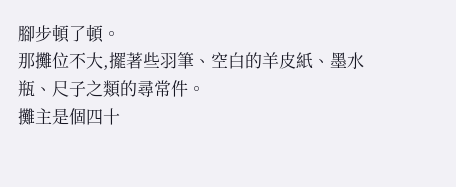腳步頓了頓。
那攤位不大,擺著些羽筆、空白的羊皮紙、墨水瓶、尺子之類的尋常件。
攤主是個四十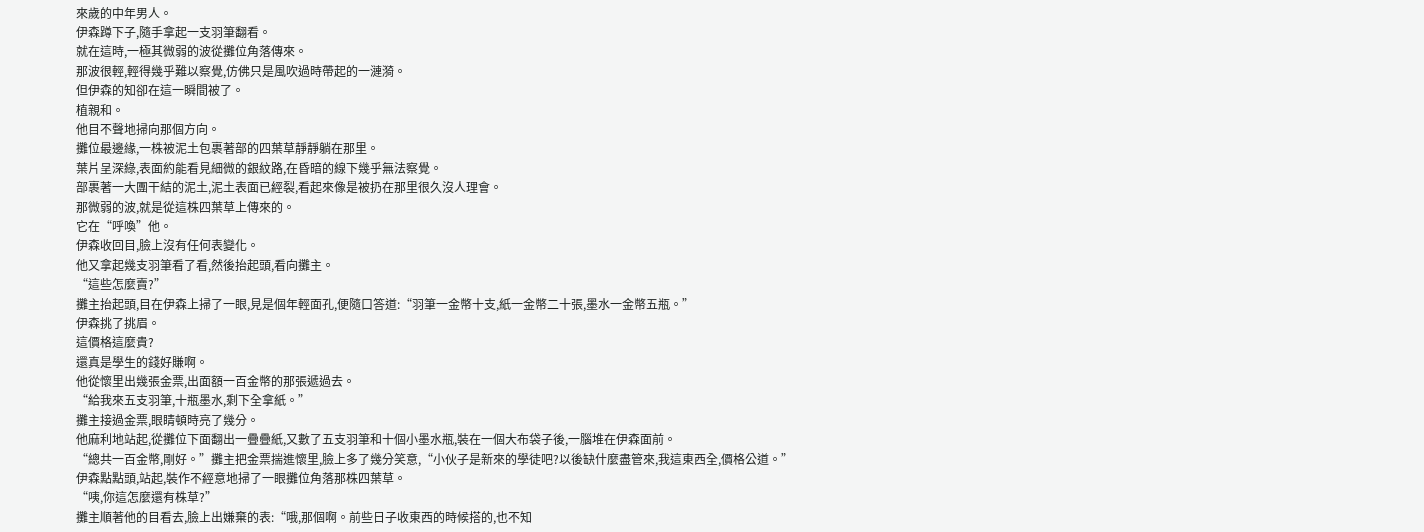來歲的中年男人。
伊森蹲下子,隨手拿起一支羽筆翻看。
就在這時,一極其微弱的波從攤位角落傳來。
那波很輕,輕得幾乎難以察覺,仿佛只是風吹過時帶起的一漣漪。
但伊森的知卻在這一瞬間被了。
植親和。
他目不聲地掃向那個方向。
攤位最邊緣,一株被泥土包裹著部的四葉草靜靜躺在那里。
葉片呈深綠,表面約能看見細微的銀紋路,在昏暗的線下幾乎無法察覺。
部裹著一大團干結的泥土,泥土表面已經裂,看起來像是被扔在那里很久沒人理會。
那微弱的波,就是從這株四葉草上傳來的。
它在“呼喚”他。
伊森收回目,臉上沒有任何表變化。
他又拿起幾支羽筆看了看,然後抬起頭,看向攤主。
“這些怎麼賣?”
攤主抬起頭,目在伊森上掃了一眼,見是個年輕面孔,便隨口答道:“羽筆一金幣十支,紙一金幣二十張,墨水一金幣五瓶。”
伊森挑了挑眉。
這價格這麼貴?
還真是學生的錢好賺啊。
他從懷里出幾張金票,出面額一百金幣的那張遞過去。
“給我來五支羽筆,十瓶墨水,剩下全拿紙。”
攤主接過金票,眼睛頓時亮了幾分。
他麻利地站起,從攤位下面翻出一疊疊紙,又數了五支羽筆和十個小墨水瓶,裝在一個大布袋子後,一腦堆在伊森面前。
“總共一百金幣,剛好。”攤主把金票揣進懷里,臉上多了幾分笑意,“小伙子是新來的學徒吧?以後缺什麼盡管來,我這東西全,價格公道。”
伊森點點頭,站起,裝作不經意地掃了一眼攤位角落那株四葉草。
“咦,你這怎麼還有株草?”
攤主順著他的目看去,臉上出嫌棄的表:“哦,那個啊。前些日子收東西的時候搭的,也不知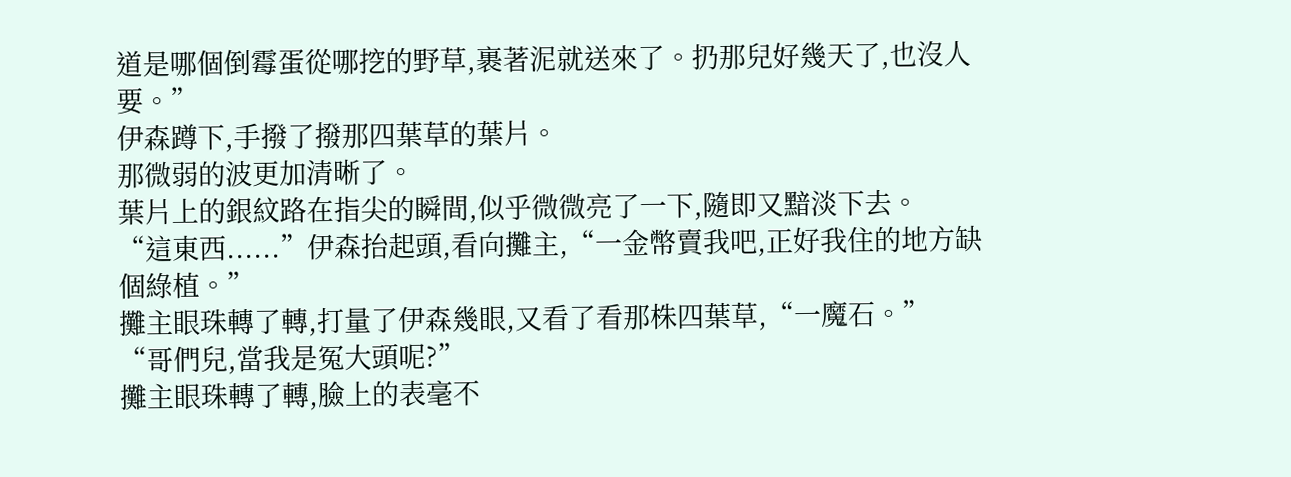道是哪個倒霉蛋從哪挖的野草,裹著泥就送來了。扔那兒好幾天了,也沒人要。”
伊森蹲下,手撥了撥那四葉草的葉片。
那微弱的波更加清晰了。
葉片上的銀紋路在指尖的瞬間,似乎微微亮了一下,隨即又黯淡下去。
“這東西......”伊森抬起頭,看向攤主,“一金幣賣我吧,正好我住的地方缺個綠植。”
攤主眼珠轉了轉,打量了伊森幾眼,又看了看那株四葉草,“一魔石。”
“哥們兒,當我是冤大頭呢?”
攤主眼珠轉了轉,臉上的表毫不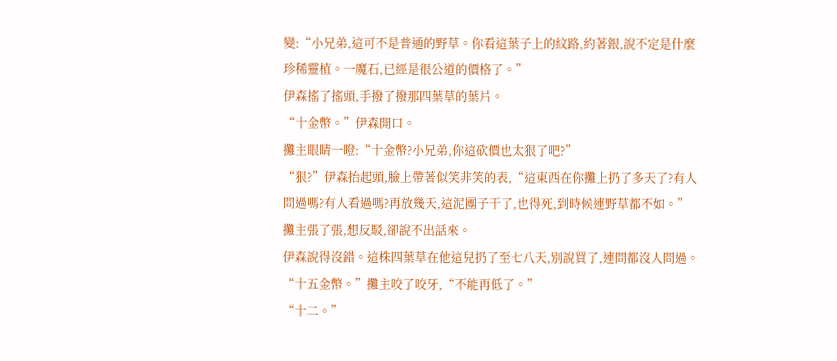變:“小兄弟,這可不是普通的野草。你看這葉子上的紋路,約著銀,說不定是什麼珍稀靈植。一魔石,已經是很公道的價格了。”
伊森搖了搖頭,手撥了撥那四葉草的葉片。
“十金幣。”伊森開口。
攤主眼睛一瞪:“十金幣?小兄弟,你這砍價也太狠了吧?”
“狠?”伊森抬起頭,臉上帶著似笑非笑的表,“這東西在你攤上扔了多天了?有人問過嗎?有人看過嗎?再放幾天,這泥團子干了,也得死,到時候連野草都不如。”
攤主張了張,想反駁,卻說不出話來。
伊森說得沒錯。這株四葉草在他這兒扔了至七八天,別說買了,連問都沒人問過。
“十五金幣。”攤主咬了咬牙,“不能再低了。”
“十二。”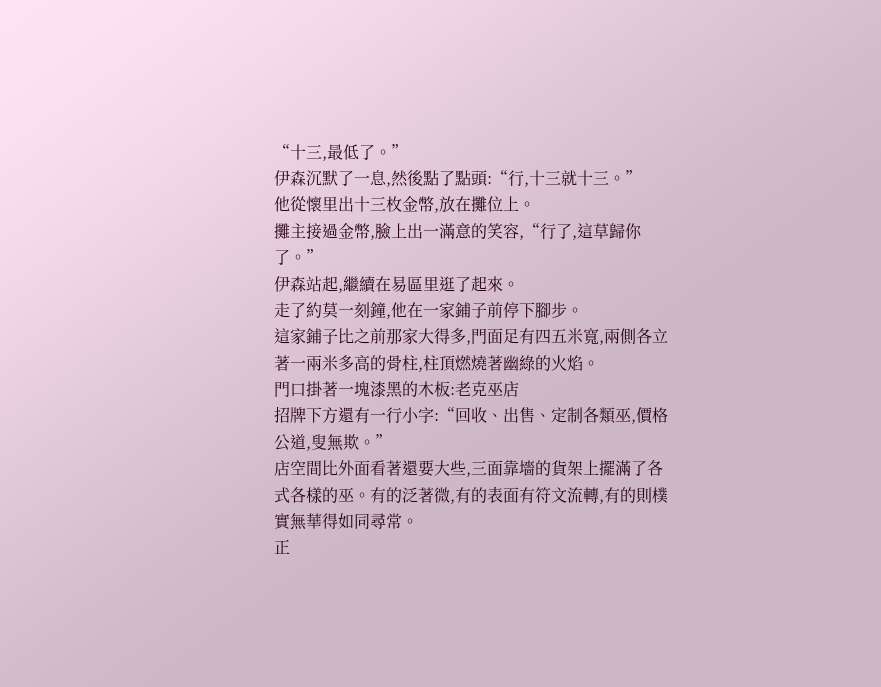“十三,最低了。”
伊森沉默了一息,然後點了點頭:“行,十三就十三。”
他從懷里出十三枚金幣,放在攤位上。
攤主接過金幣,臉上出一滿意的笑容,“行了,這草歸你了。”
伊森站起,繼續在易區里逛了起來。
走了約莫一刻鐘,他在一家鋪子前停下腳步。
這家鋪子比之前那家大得多,門面足有四五米寬,兩側各立著一兩米多高的骨柱,柱頂燃燒著幽綠的火焰。
門口掛著一塊漆黑的木板:老克巫店
招牌下方還有一行小字:“回收、出售、定制各類巫,價格公道,叟無欺。”
店空間比外面看著還要大些,三面靠墻的貨架上擺滿了各式各樣的巫。有的泛著微,有的表面有符文流轉,有的則樸實無華得如同尋常。
正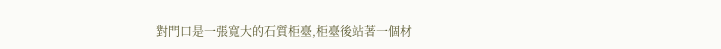對門口是一張寬大的石質柜臺,柜臺後站著一個材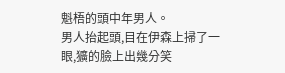魁梧的頭中年男人。
男人抬起頭,目在伊森上掃了一眼,獷的臉上出幾分笑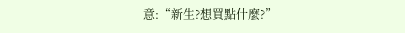意:“新生?想買點什麼?”